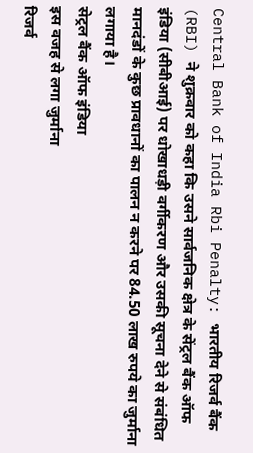Central Bank of India Rbi Penalty: भारतीय रिजर्व बैंक (RBI) ने शुक्रवार को कहा कि उसने सार्वजनिक क्षेत्र के सेंट्रल बैंक ऑफ इंडिया (सीबीआई) पर धोखाधड़ी वर्गीकरण और उसकी सूचना देने से संबंधित मानदंडों के कुछ प्रावधानों का पालन न करने पर 84.50 लाख रुपये का जुर्माना लगाया है।
सेट्रल बैंक ऑफ इंडिया
इस वजह से लगा जुर्माना
रिजर्व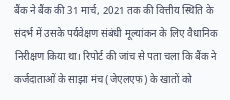बैंक ने बैंक की 31 मार्च, 2021 तक की वित्तीय स्थिति के संदर्भ में उसके पर्यवेक्षण संबंधी मूल्यांकन के लिए वैधानिक निरीक्षण किया था। रिपोर्ट की जांच से पता चला कि बैंक ने कर्जदाताओं के साझा मंच (जेएलएफ) के खातों को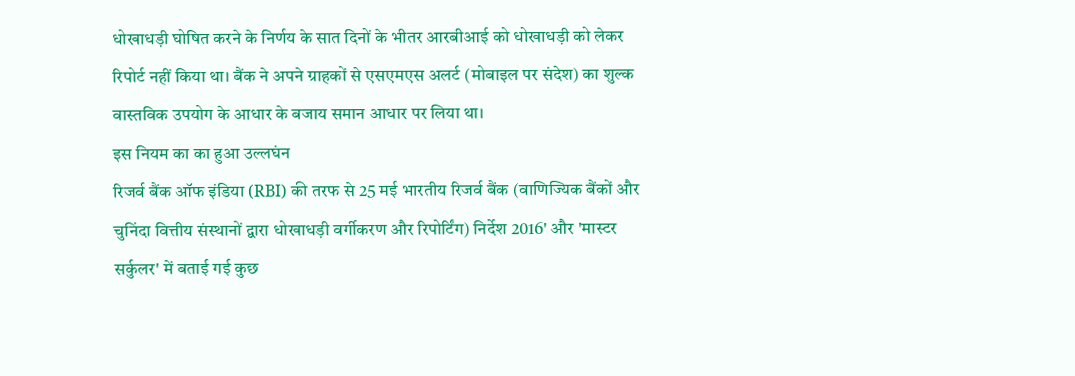धोखाधड़ी घोषित करने के निर्णय के सात दिनों के भीतर आरबीआई को धोखाधड़ी को लेकर रिपोर्ट नहीं किया था। बैंक ने अपने ग्राहकों से एसएमएस अलर्ट (मोबाइल पर संदेश) का शुल्क वास्तविक उपयोग के आधार के बजाय समान आधार पर लिया था।
इस नियम का का हुआ उल्लघंन
रिजर्व बैंक ऑफ इंडिया (RBI) की तरफ से 25 मई भारतीय रिजर्व बैंक (वाणिज्यिक बैंकों और चुनिंदा वित्तीय संस्थानों द्वारा धोखाधड़ी वर्गीकरण और रिपोर्टिंग) निर्देश 2016' और 'मास्टर सर्कुलर' में बताई गई कुछ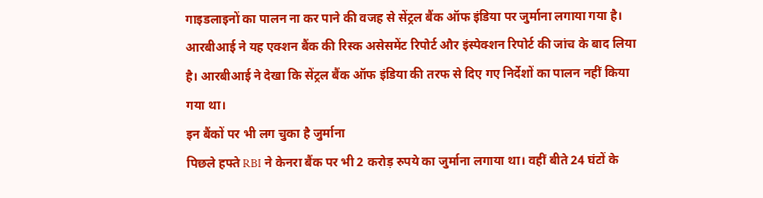गाइडलाइनों का पालन ना कर पाने की वजह से सेंट्रल बैंक ऑफ इंडिया पर जुर्माना लगाया गया है। आरबीआई ने यह एक्शन बैंक की रिस्क असेसमेंट रिपोर्ट और इंस्पेक्शन रिपोर्ट की जांच के बाद लिया है। आरबीआई ने देखा कि सेंट्रल बैंक ऑफ इंडिया की तरफ से दिए गए निर्देशों का पालन नहीं किया गया था।
इन बैंकों पर भी लग चुका है जुर्माना
पिछले हफ्ते RBI ने केनरा बैंक पर भी 2 करोड़ रुपये का जुर्माना लगाया था। वहीं बीते 24 घंटों के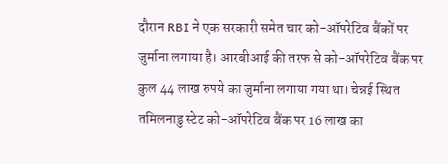दौरान RBI ने एक सरकारी समेत चार को-ऑपरेटिव बैंकों पर जुर्माना लगाया है। आरबीआई की तरफ से को-ऑपरेटिव बैंक पर कुल 44 लाख रुपये का जुर्माना लगाया गया था। चेन्नई स्थित तमिलनाडु स्टेट को-ऑपरेटिव बैंक पर 16 लाख का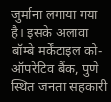जुर्माना लगाया गया है। इसके अलावा बॉम्बे मर्केंटाइल को-ऑपरेटिव बैंक, पुणे स्थित जनता सहकारी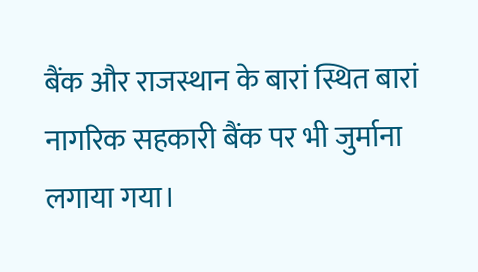बैंक और राजस्थान के बारां स्थित बारां नागरिक सहकारी बैंक पर भी जुर्माना लगाया गया।